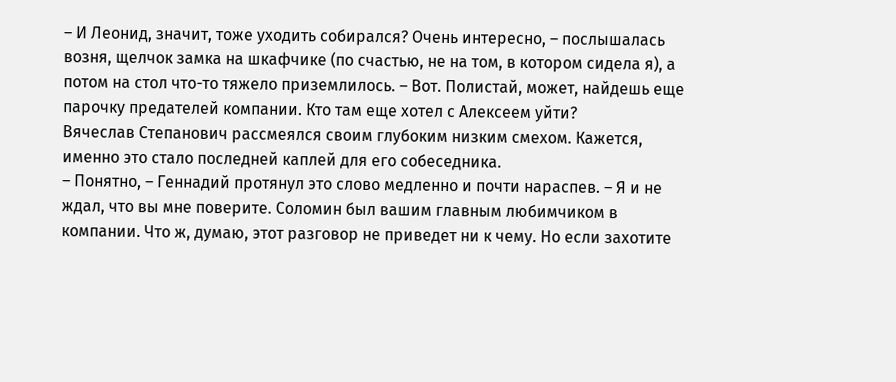– И Леонид, значит, тоже уходить собирался? Очень интересно, – послышалась возня, щелчок замка на шкафчике (по счастью, не на том, в котором сидела я), а потом на стол что-то тяжело приземлилось. – Вот. Полистай, может, найдешь еще парочку предателей компании. Кто там еще хотел с Алексеем уйти?
Вячеслав Степанович рассмеялся своим глубоким низким смехом. Кажется, именно это стало последней каплей для его собеседника.
– Понятно, – Геннадий протянул это слово медленно и почти нараспев. – Я и не ждал, что вы мне поверите. Соломин был вашим главным любимчиком в компании. Что ж, думаю, этот разговор не приведет ни к чему. Но если захотите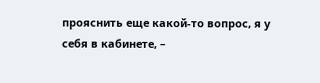прояснить еще какой-то вопрос, я у себя в кабинете, –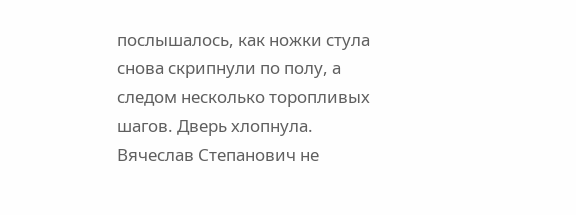послышалось, как ножки стула снова скрипнули по полу, а следом несколько торопливых шагов. Дверь хлопнула.
Вячеслав Степанович не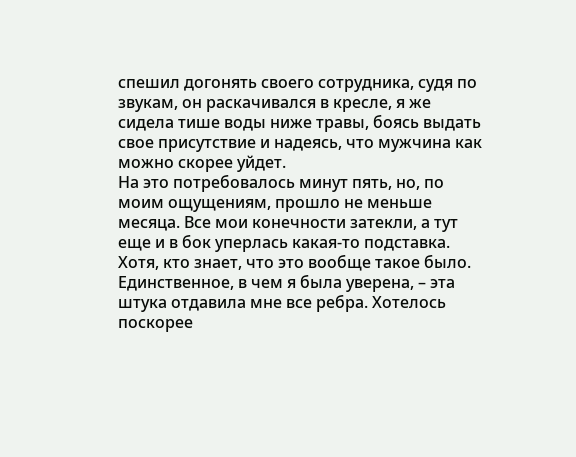спешил догонять своего сотрудника, судя по звукам, он раскачивался в кресле, я же сидела тише воды ниже травы, боясь выдать свое присутствие и надеясь, что мужчина как можно скорее уйдет.
На это потребовалось минут пять, но, по моим ощущениям, прошло не меньше месяца. Все мои конечности затекли, а тут еще и в бок уперлась какая-то подставка. Хотя, кто знает, что это вообще такое было. Единственное, в чем я была уверена, – эта штука отдавила мне все ребра. Хотелось поскорее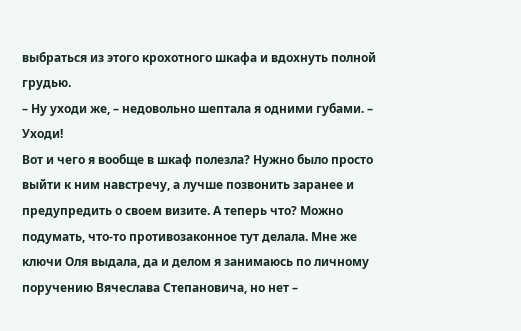выбраться из этого крохотного шкафа и вдохнуть полной грудью.
– Ну уходи же, – недовольно шептала я одними губами. – Уходи!
Вот и чего я вообще в шкаф полезла? Нужно было просто выйти к ним навстречу, а лучше позвонить заранее и предупредить о своем визите. А теперь что? Можно подумать, что-то противозаконное тут делала. Мне же ключи Оля выдала, да и делом я занимаюсь по личному поручению Вячеслава Степановича, но нет –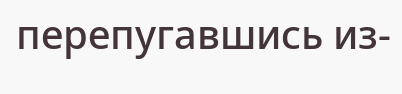перепугавшись из-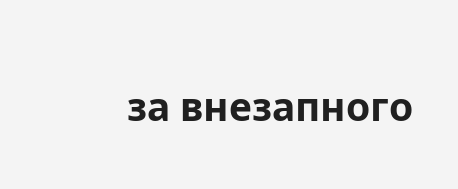за внезапного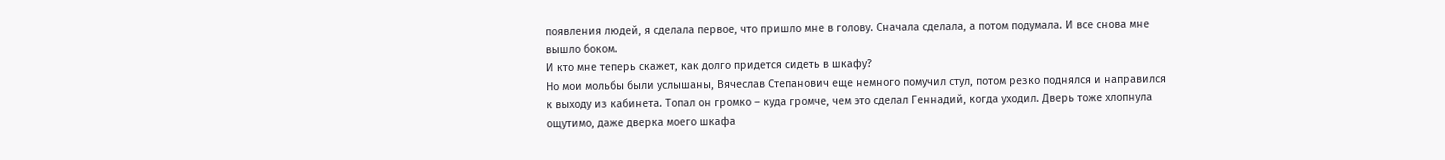появления людей, я сделала первое, что пришло мне в голову. Сначала сделала, а потом подумала. И все снова мне вышло боком.
И кто мне теперь скажет, как долго придется сидеть в шкафу?
Но мои мольбы были услышаны, Вячеслав Степанович еще немного помучил стул, потом резко поднялся и направился к выходу из кабинета. Топал он громко – куда громче, чем это сделал Геннадий, когда уходил. Дверь тоже хлопнула ощутимо, даже дверка моего шкафа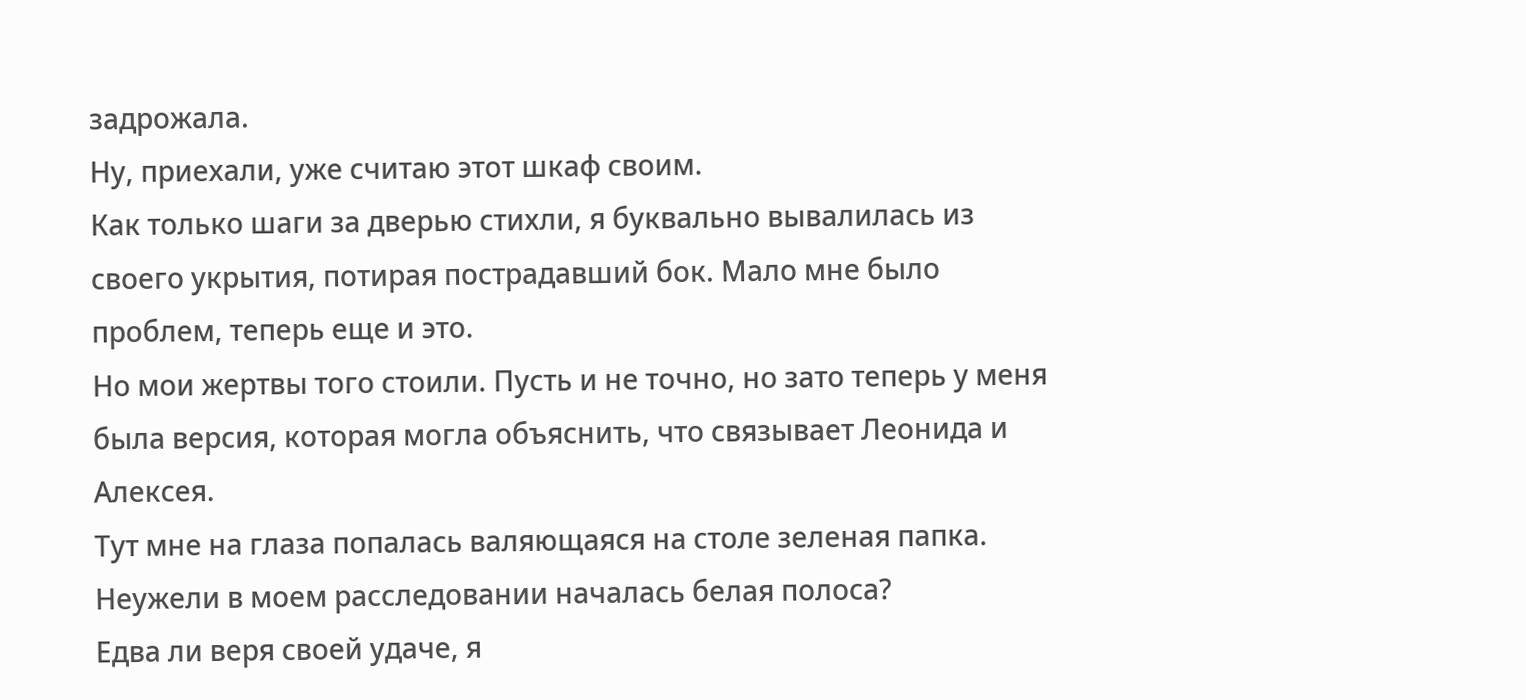задрожала.
Ну, приехали, уже считаю этот шкаф своим.
Как только шаги за дверью стихли, я буквально вывалилась из своего укрытия, потирая пострадавший бок. Мало мне было проблем, теперь еще и это.
Но мои жертвы того стоили. Пусть и не точно, но зато теперь у меня была версия, которая могла объяснить, что связывает Леонида и Алексея.
Тут мне на глаза попалась валяющаяся на столе зеленая папка. Неужели в моем расследовании началась белая полоса?
Едва ли веря своей удаче, я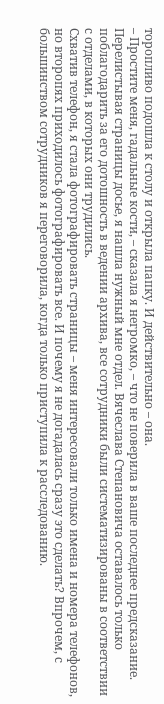торопливо подошла к столу и открыла папку. И действительно – она.
– Простите меня, гадальные кости, – сказала я негромко, – что не поверила в ваше последнее предсказание.
Перелистывая страницы досье, я нашла нужный мне отдел. Вячеслава Степановича оставалось только поблагодарить за его дотошность в ведении архива, все сотрудники были систематизированы в соответствии с отделами, в которых они трудились.
Схватив телефон, я стала фотографировать страницы – меня интересовали только имена и номера телефонов, но второпях приходилось фотографировать все. И почему я не догадалась сразу это сделать? Впрочем, с большинством сотрудников я переговорила, когда только приступила к расследованию.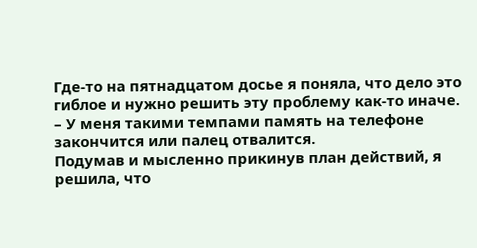Где-то на пятнадцатом досье я поняла, что дело это гиблое и нужно решить эту проблему как-то иначе.
– У меня такими темпами память на телефоне закончится или палец отвалится.
Подумав и мысленно прикинув план действий, я решила, что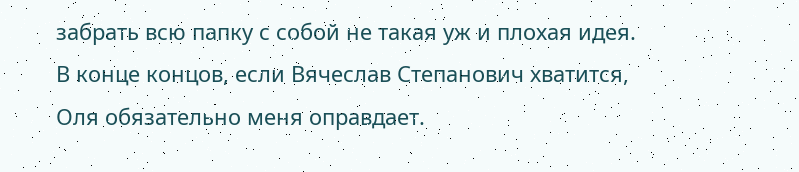забрать всю папку с собой не такая уж и плохая идея. В конце концов, если Вячеслав Степанович хватится, Оля обязательно меня оправдает.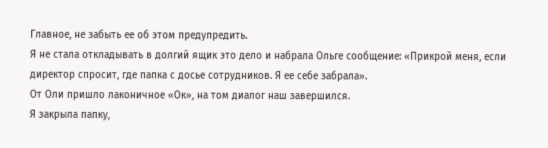Главное, не забыть ее об этом предупредить.
Я не стала откладывать в долгий ящик это дело и набрала Ольге сообщение: «Прикрой меня, если директор спросит, где папка с досье сотрудников. Я ее себе забрала».
От Оли пришло лаконичное «Ок», на том диалог наш завершился.
Я закрыла папку,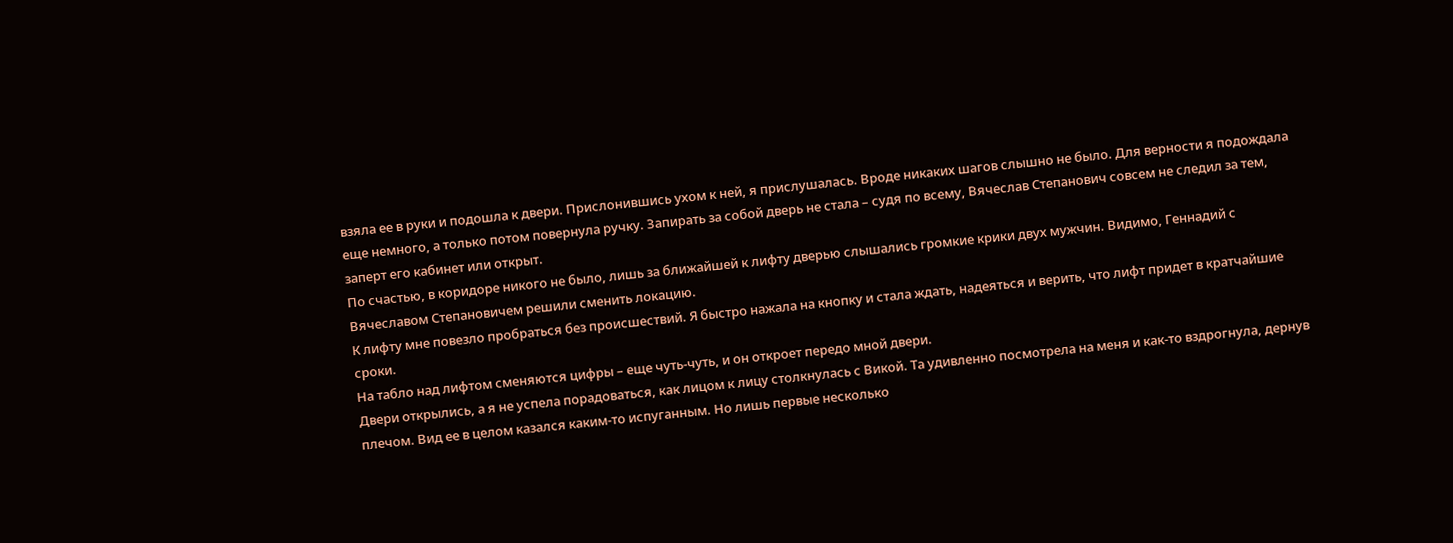взяла ее в руки и подошла к двери. Прислонившись ухом к ней, я прислушалась. Вроде никаких шагов слышно не было. Для верности я подождала еще немного, а только потом повернула ручку. Запирать за собой дверь не стала – судя по всему, Вячеслав Степанович совсем не следил за тем, заперт его кабинет или открыт.
По счастью, в коридоре никого не было, лишь за ближайшей к лифту дверью слышались громкие крики двух мужчин. Видимо, Геннадий с Вячеславом Степановичем решили сменить локацию.
К лифту мне повезло пробраться без происшествий. Я быстро нажала на кнопку и стала ждать, надеяться и верить, что лифт придет в кратчайшие сроки.
На табло над лифтом сменяются цифры – еще чуть-чуть, и он откроет передо мной двери.
Двери открылись, а я не успела порадоваться, как лицом к лицу столкнулась с Викой. Та удивленно посмотрела на меня и как-то вздрогнула, дернув плечом. Вид ее в целом казался каким-то испуганным. Но лишь первые несколько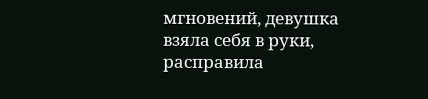мгновений, девушка взяла себя в руки, расправила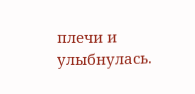плечи и улыбнулась.